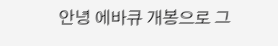안녕 에바큐 개봉으로 그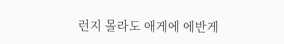런지 몰라도 애게에 에반게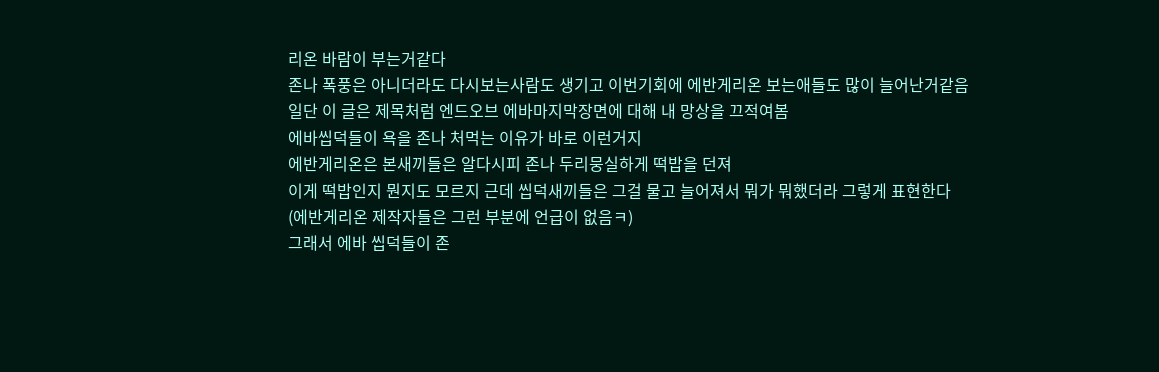리온 바람이 부는거같다
존나 폭풍은 아니더라도 다시보는사람도 생기고 이번기회에 에반게리온 보는애들도 많이 늘어난거같음
일단 이 글은 제목처럼 엔드오브 에바마지막장면에 대해 내 망상을 끄적여봄
에바씹덕들이 욕을 존나 처먹는 이유가 바로 이런거지
에반게리온은 본새끼들은 알다시피 존나 두리뭉실하게 떡밥을 던져
이게 떡밥인지 뭔지도 모르지 근데 씹덕새끼들은 그걸 물고 늘어져서 뭐가 뭐했더라 그렇게 표현한다
(에반게리온 제작자들은 그런 부분에 언급이 없음ㅋ)
그래서 에바 씹덕들이 존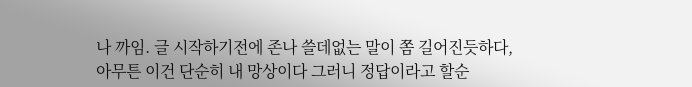나 까임. 글 시작하기전에 존나 쓸데없는 말이 쫌 길어진듯하다,
아무튼 이건 단순히 내 망상이다 그러니 정답이라고 할순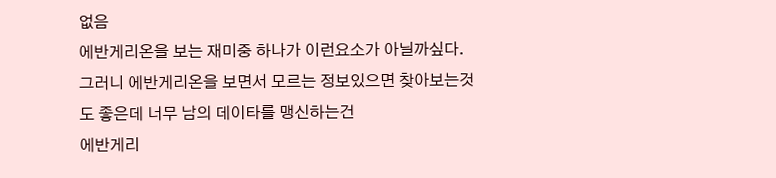없음
에반게리온을 보는 재미중 하나가 이런요소가 아닐까싶다.
그러니 에반게리온을 보면서 모르는 정보있으면 찾아보는것도 좋은데 너무 남의 데이타를 맹신하는건
에반게리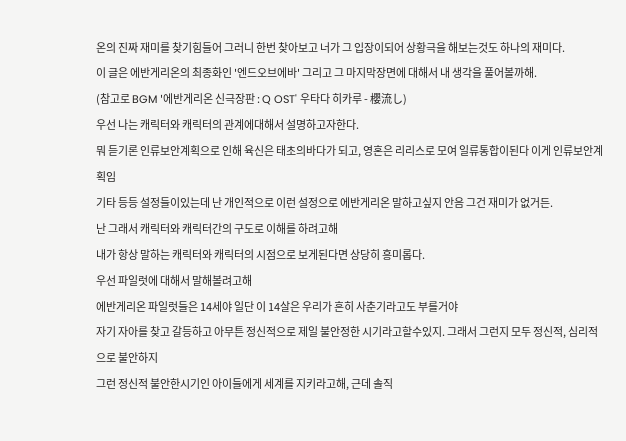온의 진짜 재미를 찾기힘들어 그러니 한번 찾아보고 너가 그 입장이되어 상황극을 해보는것도 하나의 재미다.
이 글은 에반게리온의 최종화인 '엔드오브에바' 그리고 그 마지막장면에 대해서 내 생각을 풀어볼까해.
(참고로 BGM '에반게리온 신극장판 : Q OST' 우타다 히카루 - 櫻流し)
우선 나는 캐릭터와 캐릭터의 관계에대해서 설명하고자한다.
뭐 듣기론 인류보안계획으로 인해 육신은 태초의바다가 되고, 영혼은 리리스로 모여 일류통합이된다 이게 인류보안계획임
기타 등등 설정들이있는데 난 개인적으로 이런 설정으로 에반게리온 말하고싶지 안음 그건 재미가 없거든.
난 그래서 캐릭터와 캐릭터간의 구도로 이해를 하려고해
내가 항상 말하는 캐릭터와 캐릭터의 시점으로 보게된다면 상당히 흥미롭다.
우선 파일럿에 대해서 말해볼려고해
에반게리온 파일럿들은 14세야 일단 이 14살은 우리가 흔히 사춘기라고도 부를거야
자기 자아를 찾고 갈등하고 아무튼 정신적으로 제일 불안정한 시기라고할수있지. 그래서 그런지 모두 정신적, 심리적으로 불안하지
그런 정신적 불안한시기인 아이들에게 세계를 지키라고해, 근데 솔직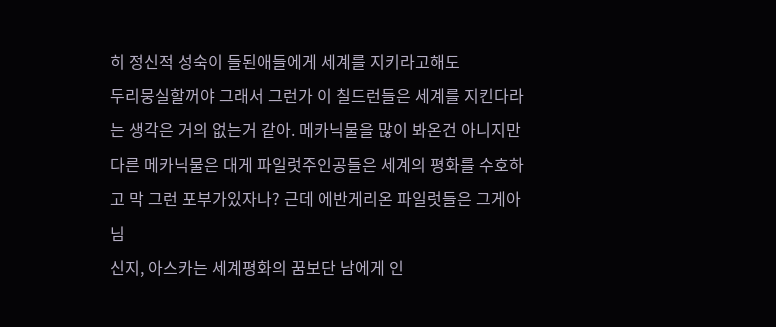히 정신적 성숙이 들된애들에게 세계를 지키라고해도
두리뭉실할꺼야 그래서 그런가 이 칠드런들은 세계를 지킨다라는 생각은 거의 없는거 같아. 메카닉물을 많이 봐온건 아니지만
다른 메카닉물은 대게 파일럿주인공들은 세계의 평화를 수호하고 막 그런 포부가있자나? 근데 에반게리온 파일럿들은 그게아님
신지, 아스카는 세계평화의 꿈보단 남에게 인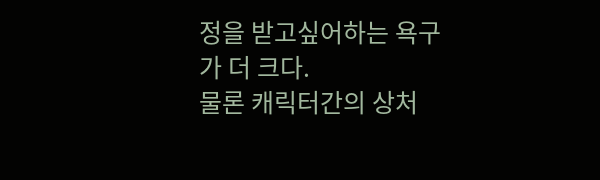정을 받고싶어하는 욕구가 더 크다.
물론 캐릭터간의 상처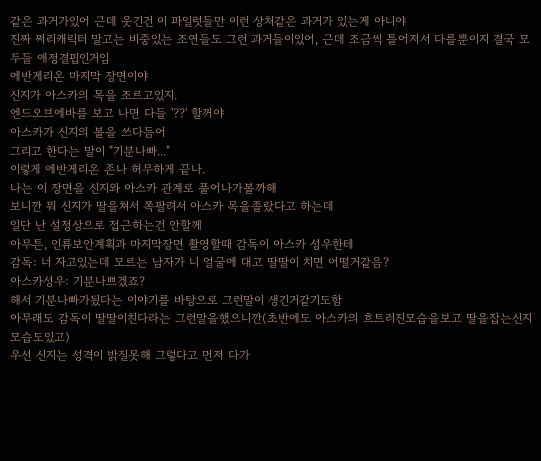같은 과거가있어 근데 웃긴건 이 파일럿들만 이런 상처같은 과거가 있는게 아니야
진짜 쩌리캐릭터 말고는 비중있는 조연들도 그런 과거들이있어, 근데 조금씩 틀어저서 다를뿐이지 결국 모두들 애정결핍인거임
에반게리온 마지막 장면이야
신지가 아스카의 목을 조르고있지.
엔드오브에바를 보고 나면 다들 '??' 할꺼야
아스카가 신지의 볼을 쓰다듬어
그리고 한다는 말이 "기분나빠..."
이렇게 에반게리온 존나 허무하게 끝나.
나는 이 장면을 신지와 아스카 관계로 풀어나가볼까해
보니깐 뭐 신지가 딸을쳐서 쪽팔려서 아스카 목을졸랐다고 하는데
일단 난 설정상으로 접근하는건 안할께
아무튼, 인류보안계획과 마지막장면 촬영할때 감독이 아스카 성우한테
감독: 너 자고있는데 모르는 남자가 니 얼굴에 대고 딸딸이 치면 어떨거같음?
아스카성우: 기분나쁘겠죠?
해서 기분나빠가됬다는 이야기를 바탕으로 그런말이 생긴거같기도함
아무래도 감독이 딸딸이친다라는 그런말을했으니깐(초반에도 아스카의 흐트러진모습을보고 딸을잡는신지모습도있고)
우선 신지는 성격이 밝질못해 그렇다고 먼저 다가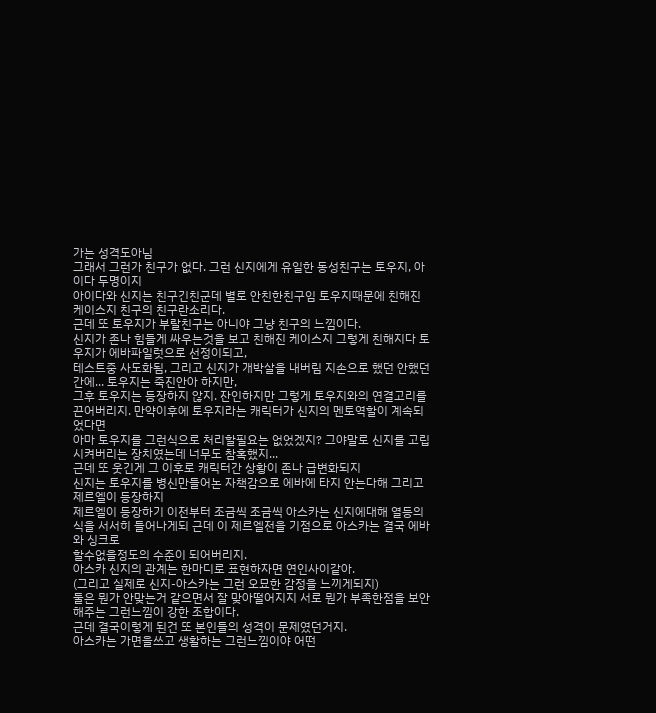가는 성격도아님
그래서 그런가 친구가 없다. 그런 신지에게 유일한 동성친구는 토우지, 아이다 두명이지
아이다와 신지는 친구긴친군데 별로 안친한친구임 토우지때문에 친해진 케이스지 친구의 친구란소리다.
근데 또 토우지가 부랄친구는 아니야 그냥 친구의 느낌이다.
신지가 존나 힘들게 싸우는것을 보고 친해진 케이스지 그렇게 친해지다 토우지가 에바파일럿으로 선정이되고,
테스트중 사도화됨, 그리고 신지가 개박살을 내버림 지손으로 했던 안했던간에... 토우지는 죽진안아 하지만,
그후 토우지는 등장하지 않지. 잔인하지만 그렇게 토우지와의 연결고리를 끈어버리지. 만약이후에 토우지라는 캐릭터가 신지의 멘토역할이 계속되었다면
아마 토우지를 그런식으로 처리할필요는 없었겠지? 그야말로 신지를 고립시켜버리는 장치였는데 너무도 참혹했지...
근데 또 웃긴게 그 이후로 캐릭터간 상황이 존나 급변화되지
신지는 토우지를 병신만들어논 자책감으로 에바에 타지 안는다해 그리고 제르엘이 등장하지
제르엘이 등장하기 이전부터 조금씩 조금씩 아스카는 신지에대해 열등의식을 서서히 들어나게되 근데 이 제르엘전을 기점으로 아스카는 결국 에바와 싱크로
할수없을정도의 수준이 되어버리지.
아스카 신지의 관계는 한마디로 표현하자면 연인사이같아.
(그리고 실제로 신지-아스카는 그런 오묘한 감정을 느끼게되지)
둘은 뭔가 안맞는거 같으면서 잘 맞아떨어지지 서로 뭔가 부족한점을 보안해주는 그런느낌이 강한 조합이다.
근데 결국이렇게 된건 또 본인들의 성격이 문제였던거지.
아스카는 가면을쓰고 생활하는 그런느낌이야 어떤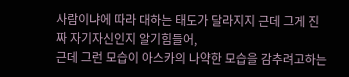사람이냐에 따라 대하는 태도가 달라지지 근데 그게 진짜 자기자신인지 알기힘들어,
근데 그런 모습이 아스카의 나약한 모습을 감추려고하는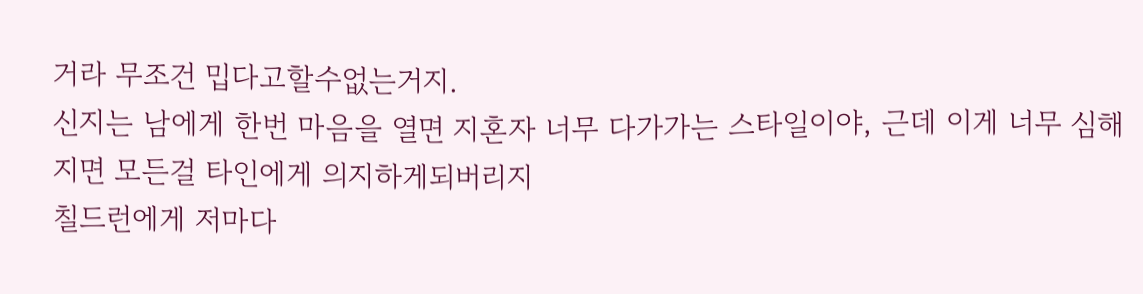거라 무조건 밉다고할수없는거지.
신지는 남에게 한번 마음을 열면 지혼자 너무 다가가는 스타일이야, 근데 이게 너무 심해지면 모든걸 타인에게 의지하게되버리지
칠드런에게 저마다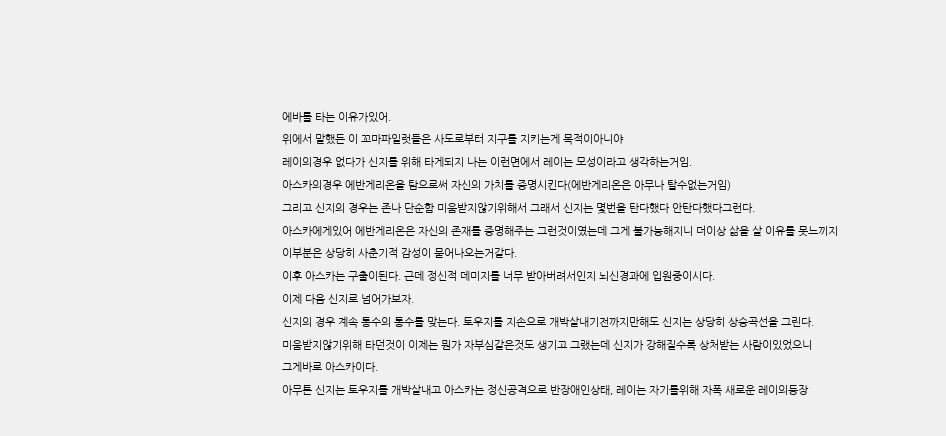에바를 타는 이유가있어.
위에서 말했든 이 꼬마파일럿들은 사도로부터 지구를 지키는게 목적이아니야
레이의경우 없다가 신지를 위해 타게되지 나는 이런면에서 레이는 모성이라고 생각하는거임.
아스카의경우 에반게리온을 탐으로써 자신의 가치를 증명시킨다(에반게리온은 아무나 탈수없는거임)
그리고 신지의 경우는 존나 단순함 미움받지않기위해서 그래서 신지는 몇번을 탄다했다 안탄다했다그런다.
아스카에게있어 에반게리온은 자신의 존재를 증명해주는 그런것이였는데 그게 불가능해지니 더이상 삶을 살 이유를 못느끼지
이부분은 상당히 사춘기적 감성이 묻어나오는거같다.
이후 아스카는 구출이된다. 근데 정신적 데미지를 너무 받아버려서인지 뇌신경과에 입원중이시다.
이제 다음 신지로 넘어가보자.
신지의 경우 계속 통수의 통수를 맞는다. 토우지를 지손으로 개박살내기전까지만해도 신지는 상당히 상승곡선을 그린다.
미움받지않기위해 타던것이 이제는 뭔가 자부심같은것도 생기고 그랬는데 신지가 강해질수록 상처받는 사람이있었으니
그게바로 아스카이다.
아무튼 신지는 토우지를 개박살내고 아스카는 정신공격으로 반장애인상태, 레이는 자기를위해 자폭 새로운 레이의등장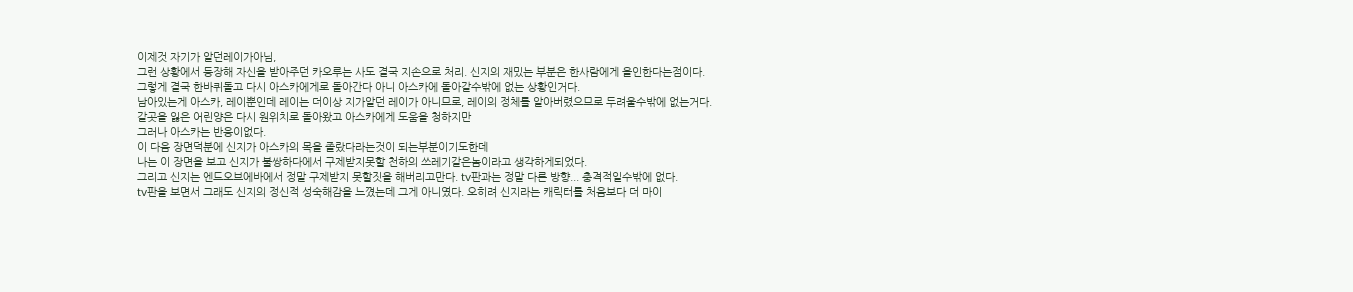이제것 자기가 알던레이가아님,
그런 상황에서 등장해 자신을 받아주던 카오루는 사도 결국 지손으로 처리. 신지의 재밌는 부분은 한사람에게 올인한다는점이다.
그렇게 결국 한바퀴돌고 다시 아스카에게로 돌아간다 아니 아스카에 돌아갈수밖에 없는 상황인거다.
남아있는게 아스카, 레이뿐인데 레이는 더이상 지가알던 레이가 아니므로, 레이의 정체를 알아버렸으므로 두려울수밖에 없는거다.
갈곳을 잃은 어린양은 다시 원위치로 돌아왔고 아스카에게 도움을 청하지만
그러나 아스카는 반응이없다.
이 다음 장면덕분에 신지가 아스카의 목을 졸랐다라는것이 되는부분이기도한데
나는 이 장면을 보고 신지가 불쌍하다에서 구제받지못할 천하의 쓰레기같은놈이라고 생각하게되었다.
그리고 신지는 엔드오브에바에서 정말 구제받지 못할짓을 해버리고만다. tv판과는 정말 다른 방향... 충격적일수밖에 없다.
tv판을 보면서 그래도 신지의 정신적 성숙해감을 느꼈는데 그게 아니였다. 오히려 신지라는 캐릭터를 처음보다 더 마이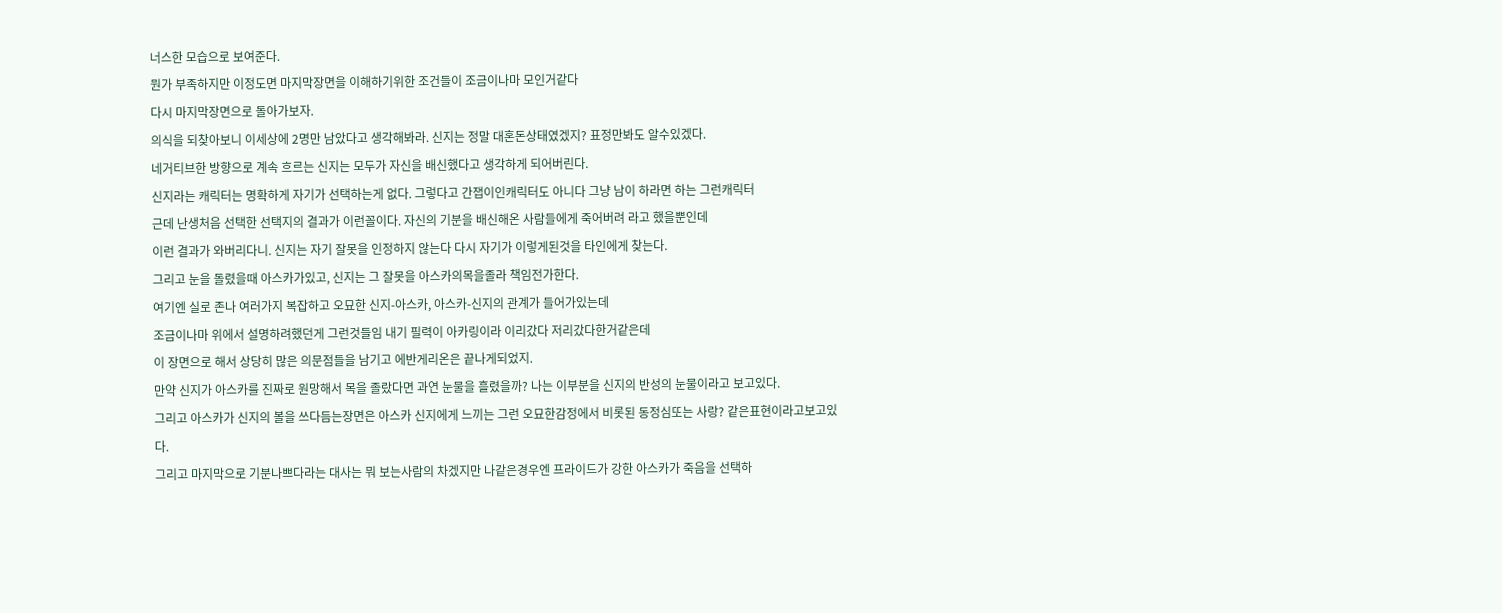너스한 모습으로 보여준다.
뭔가 부족하지만 이정도면 마지막장면을 이해하기위한 조건들이 조금이나마 모인거같다
다시 마지막장면으로 돌아가보자.
의식을 되찾아보니 이세상에 2명만 남았다고 생각해봐라. 신지는 정말 대혼돈상태였겠지? 표정만봐도 알수있겠다.
네거티브한 방향으로 계속 흐르는 신지는 모두가 자신을 배신했다고 생각하게 되어버린다.
신지라는 캐릭터는 명확하게 자기가 선택하는게 없다. 그렇다고 간잽이인캐릭터도 아니다 그냥 남이 하라면 하는 그런캐릭터
근데 난생처음 선택한 선택지의 결과가 이런꼴이다. 자신의 기분을 배신해온 사람들에게 죽어버려 라고 했을뿐인데
이런 결과가 와버리다니. 신지는 자기 잘못을 인정하지 않는다 다시 자기가 이렇게된것을 타인에게 찾는다.
그리고 눈을 돌렸을때 아스카가있고, 신지는 그 잘못을 아스카의목을졸라 책임전가한다.
여기엔 실로 존나 여러가지 복잡하고 오묘한 신지-아스카, 아스카-신지의 관계가 들어가있는데
조금이나마 위에서 설명하려했던게 그런것들임 내기 필력이 아카링이라 이리갔다 저리갔다한거같은데
이 장면으로 해서 상당히 많은 의문점들을 남기고 에반게리온은 끝나게되었지.
만약 신지가 아스카를 진짜로 원망해서 목을 졸랐다면 과연 눈물을 흘렸을까? 나는 이부분을 신지의 반성의 눈물이라고 보고있다.
그리고 아스카가 신지의 볼을 쓰다듬는장면은 아스카 신지에게 느끼는 그런 오묘한감정에서 비롯된 동정심또는 사랑? 같은표현이라고보고있다.
그리고 마지막으로 기분나쁘다라는 대사는 뭐 보는사람의 차겠지만 나같은경우엔 프라이드가 강한 아스카가 죽음을 선택하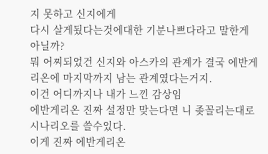지 못하고 신지에게
다시 살게됬다는것에대한 기분나쁘다라고 말한게 아닐까?
뭐 어찌되었건 신지와 아스카의 관계가 결국 에반게리온에 마지막까지 남는 관계였다는거지.
이건 어디까지나 내가 느낀 감상임
에반게리온 진짜 설정만 맞는다면 니 좆꼴리는대로 시나리오를 쓸수있다.
이게 진짜 에반게리온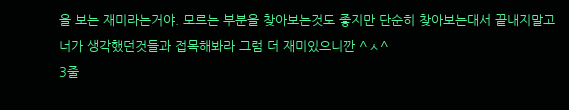을 보는 재미라는거야. 모르는 부분을 찾아보는것도 좋지만 단순히 찾아보는대서 끝내지말고
너가 생각했던것들과 접목해봐라 그럼 더 재미있으니깐 ^ㅅ^
3줄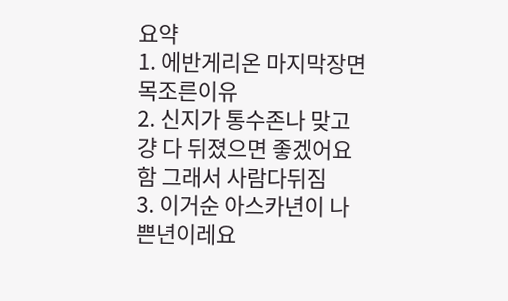요약
1. 에반게리온 마지막장면 목조른이유
2. 신지가 통수존나 맞고 걍 다 뒤졌으면 좋겠어요 함 그래서 사람다뒤짐
3. 이거순 아스카년이 나쁜년이레요